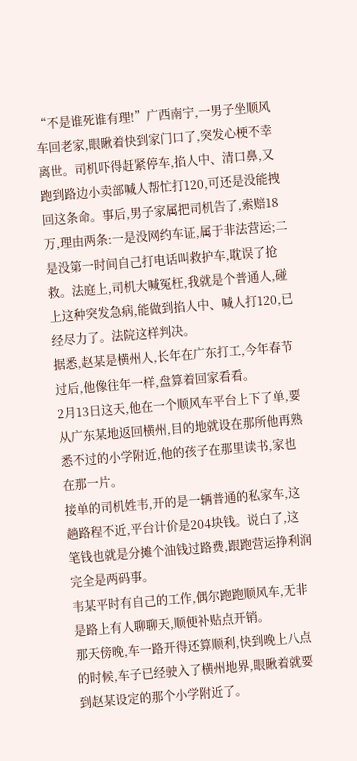“不是谁死谁有理!”广西南宁,一男子坐顺风车回老家,眼瞅着快到家门口了,突发心梗不幸离世。司机吓得赶紧停车,掐人中、清口鼻,又跑到路边小卖部喊人帮忙打120,可还是没能拽回这条命。事后,男子家属把司机告了,索赔18万,理由两条:一是没网约车证,属于非法营运;二是没第一时间自己打电话叫救护车,耽误了抢救。法庭上,司机大喊冤枉,我就是个普通人,碰上这种突发急病,能做到掐人中、喊人打120,已经尽力了。法院这样判决。
据悉,赵某是横州人,长年在广东打工,今年春节过后,他像往年一样,盘算着回家看看。
2月13日这天,他在一个顺风车平台上下了单,要从广东某地返回横州,目的地就设在那所他再熟悉不过的小学附近,他的孩子在那里读书,家也在那一片。
接单的司机姓韦,开的是一辆普通的私家车,这趟路程不近,平台计价是204块钱。说白了,这笔钱也就是分摊个油钱过路费,跟跑营运挣利润完全是两码事。
韦某平时有自己的工作,偶尔跑跑顺风车,无非是路上有人聊聊天,顺便补贴点开销。
那天傍晚,车一路开得还算顺利,快到晚上八点的时候,车子已经驶入了横州地界,眼瞅着就要到赵某设定的那个小学附近了。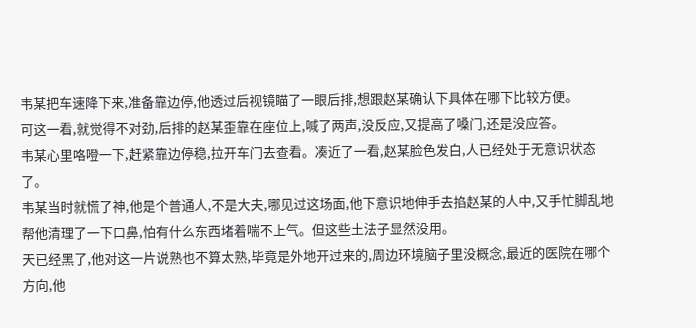韦某把车速降下来,准备靠边停,他透过后视镜瞄了一眼后排,想跟赵某确认下具体在哪下比较方便。
可这一看,就觉得不对劲,后排的赵某歪靠在座位上,喊了两声,没反应,又提高了嗓门,还是没应答。
韦某心里咯噔一下,赶紧靠边停稳,拉开车门去查看。凑近了一看,赵某脸色发白,人已经处于无意识状态了。
韦某当时就慌了神,他是个普通人,不是大夫,哪见过这场面,他下意识地伸手去掐赵某的人中,又手忙脚乱地帮他清理了一下口鼻,怕有什么东西堵着喘不上气。但这些土法子显然没用。
天已经黑了,他对这一片说熟也不算太熟,毕竟是外地开过来的,周边环境脑子里没概念,最近的医院在哪个方向,他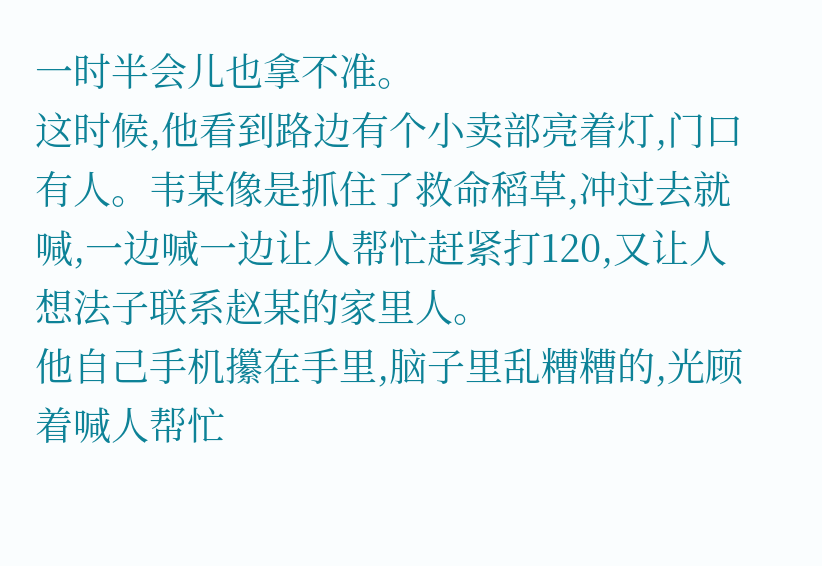一时半会儿也拿不准。
这时候,他看到路边有个小卖部亮着灯,门口有人。韦某像是抓住了救命稻草,冲过去就喊,一边喊一边让人帮忙赶紧打120,又让人想法子联系赵某的家里人。
他自己手机攥在手里,脑子里乱糟糟的,光顾着喊人帮忙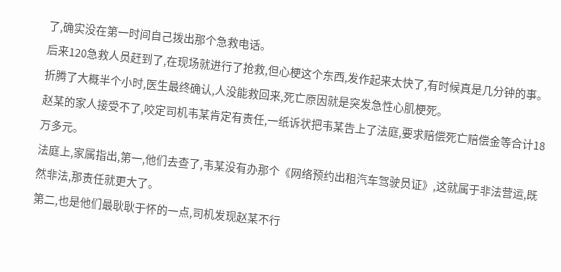了,确实没在第一时间自己拨出那个急救电话。
后来120急救人员赶到了,在现场就进行了抢救,但心梗这个东西,发作起来太快了,有时候真是几分钟的事。
折腾了大概半个小时,医生最终确认,人没能救回来,死亡原因就是突发急性心肌梗死。
赵某的家人接受不了,咬定司机韦某肯定有责任,一纸诉状把韦某告上了法庭,要求赔偿死亡赔偿金等合计18万多元。
法庭上,家属指出,第一,他们去查了,韦某没有办那个《网络预约出租汽车驾驶员证》,这就属于非法营运,既然非法,那责任就更大了。
第二,也是他们最耿耿于怀的一点,司机发现赵某不行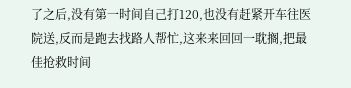了之后,没有第一时间自己打120,也没有赶紧开车往医院送,反而是跑去找路人帮忙,这来来回回一耽搁,把最佳抢救时间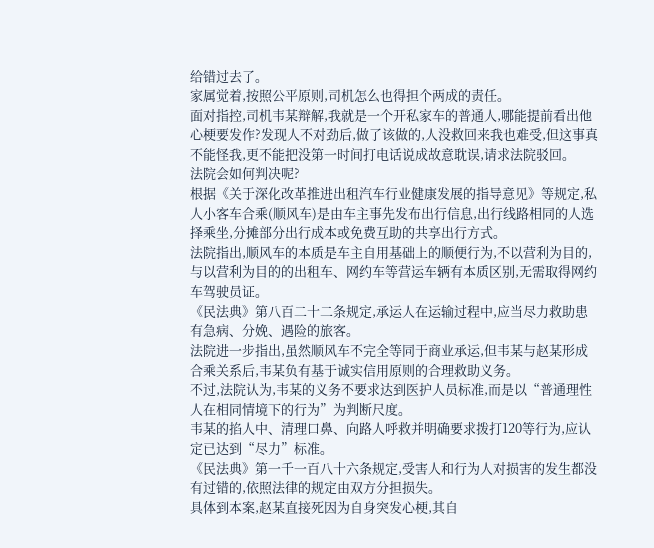给错过去了。
家属觉着,按照公平原则,司机怎么也得担个两成的责任。
面对指控,司机韦某辩解,我就是一个开私家车的普通人,哪能提前看出他心梗要发作?发现人不对劲后,做了该做的,人没救回来我也难受,但这事真不能怪我,更不能把没第一时间打电话说成故意耽误,请求法院驳回。
法院会如何判决呢?
根据《关于深化改革推进出租汽车行业健康发展的指导意见》等规定,私人小客车合乘(顺风车)是由车主事先发布出行信息,出行线路相同的人选择乘坐,分摊部分出行成本或免费互助的共享出行方式。
法院指出,顺风车的本质是车主自用基础上的顺便行为,不以营利为目的,与以营利为目的的出租车、网约车等营运车辆有本质区别,无需取得网约车驾驶员证。
《民法典》第八百二十二条规定,承运人在运输过程中,应当尽力救助患有急病、分娩、遇险的旅客。
法院进一步指出,虽然顺风车不完全等同于商业承运,但韦某与赵某形成合乘关系后,韦某负有基于诚实信用原则的合理救助义务。
不过,法院认为,韦某的义务不要求达到医护人员标准,而是以“普通理性人在相同情境下的行为”为判断尺度。
韦某的掐人中、清理口鼻、向路人呼救并明确要求拨打120等行为,应认定已达到“尽力”标准。
《民法典》第一千一百八十六条规定,受害人和行为人对损害的发生都没有过错的,依照法律的规定由双方分担损失。
具体到本案,赵某直接死因为自身突发心梗,其自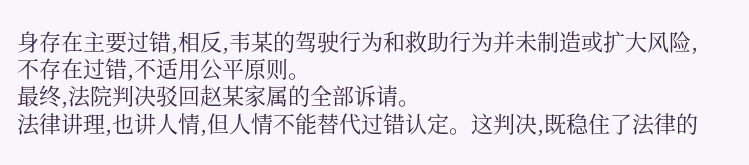身存在主要过错,相反,韦某的驾驶行为和救助行为并未制造或扩大风险,不存在过错,不适用公平原则。
最终,法院判决驳回赵某家属的全部诉请。
法律讲理,也讲人情,但人情不能替代过错认定。这判决,既稳住了法律的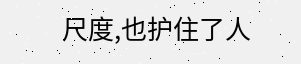尺度,也护住了人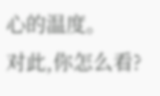心的温度。
对此,你怎么看?